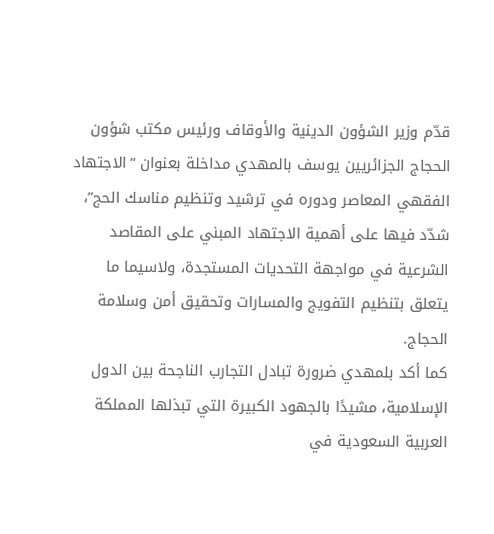قدّم وزير الشؤون الدينية والأوقاف ورئيس مكتب شؤون الحجاج الجزائريين يوسف بالمهدي مداخلة بعنوان “الاجتهاد الفقهي المعاصر ودوره في ترشيد وتنظيم مناسك الحج”، شدّد فيها على أهمية الاجتهاد المبني على المقاصد الشرعية في مواجهة التحديات المستجدة، ولاسيما ما يتعلق بتنظيم التفويج والمسارات وتحقيق أمن وسلامة الحجاج.
كما أكد بلمهدي ضرورة تبادل التجارب الناجحة بين الدول الإسلامية، مشيدًا بالجهود الكبيرة التي تبذلها المملكة العربية السعودية في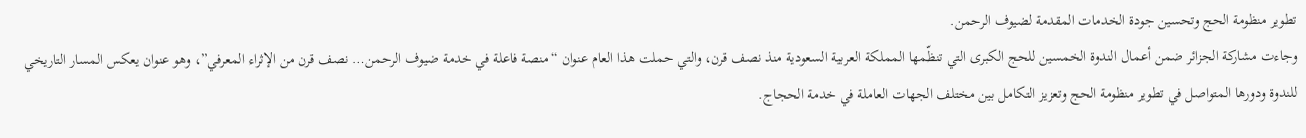تطوير منظومة الحج وتحسين جودة الخدمات المقدمة لضيوف الرحمن.
وجاءت مشاركة الجزائر ضمن أعمال الندوة الخمسين للحج الكبرى التي تنظّمها المملكة العربية السعودية منذ نصف قرن، والتي حملت هذا العام عنوان “منصة فاعلة في خدمة ضيوف الرحمن… نصف قرن من الإثراء المعرفي”، وهو عنوان يعكس المسار التاريخي للندوة ودورها المتواصل في تطوير منظومة الحج وتعزيز التكامل بين مختلف الجهات العاملة في خدمة الحجاج.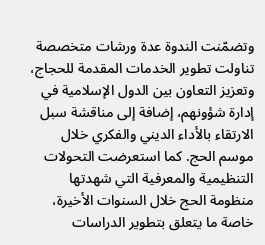وتضمّنت الندوة عدة ورشات متخصصة تناولت تطوير الخدمات المقدمة للحجاج، وتعزيز التعاون بين الدول الإسلامية في إدارة شؤونهم، إضافة إلى مناقشة سبل الارتقاء بالأداء الديني والفكري خلال موسم الحج. كما استعرضت التحولات التنظيمية والمعرفية التي شهدتها منظومة الحج خلال السنوات الأخيرة، خاصة ما يتعلق بتطوير الدراسات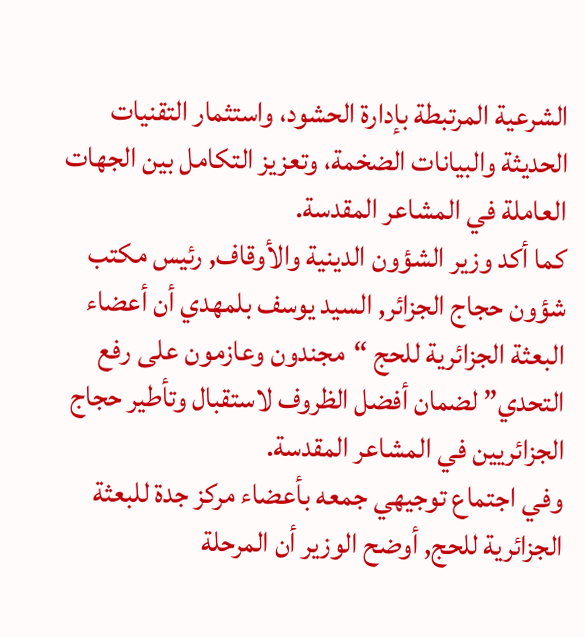الشرعية المرتبطة بإدارة الحشود، واستثمار التقنيات الحديثة والبيانات الضخمة، وتعزيز التكامل بين الجهات العاملة في المشاعر المقدسة.
كما أكد وزير الشؤون الدينية والأوقاف, رئيس مكتب شؤون حجاج الجزائر, السيد يوسف بلمهدي أن أعضاء البعثة الجزائرية للحج “مجندون وعازمون على رفع التحدي” لضمان أفضل الظروف لاستقبال وتأطير حجاج الجزائريين في المشاعر المقدسة.
وفي اجتماع توجيهي جمعه بأعضاء مركز جدة للبعثة الجزائرية للحج, أوضح الوزير أن المرحلة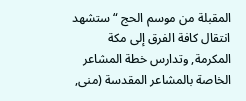المقبلة من موسم الحج “ستشهد انتقال كافة الفرق إلى مكة المكرمة, وتدارس خطة المشاعر الخاصة بالمشاعر المقدسة (منى,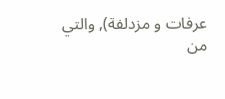عرفات و مزدلفة), والتي من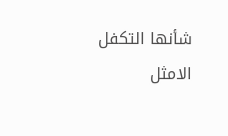شأنها التكفل الامثل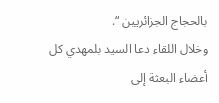بالحجاج الجزائريين “.
وخلال اللقاء دعا السيد بلمهدي كل أعضاء البعثة إلى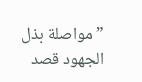” مواصلة بذل الجهود قصد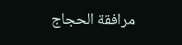مرافقة الحجاج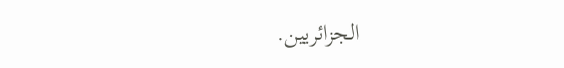الجزائريين.